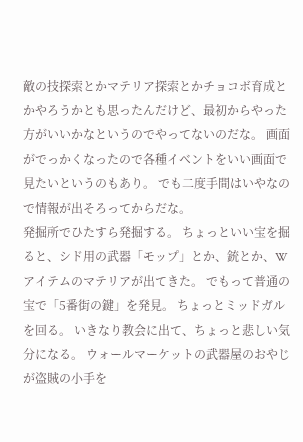敵の技探索とかマテリア探索とかチョコボ育成とかやろうかとも思ったんだけど、最初からやった方がいいかなというのでやってないのだな。 画面がでっかくなったので各種イベントをいい画面で見たいというのもあり。 でも二度手間はいやなので情報が出そろってからだな。
発掘所でひたすら発掘する。 ちょっといい宝を掘ると、シド用の武器「モップ」とか、銃とか、Wアイテムのマテリアが出てきた。 でもって普通の宝で「5番街の鍵」を発見。 ちょっとミッドガルを回る。 いきなり教会に出て、ちょっと悲しい気分になる。 ウォールマーケットの武器屋のおやじが盗賊の小手を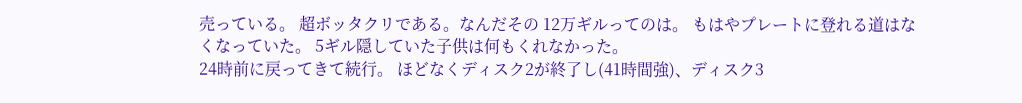売っている。 超ボッタクリである。なんだその 12万ギルってのは。 もはやプレートに登れる道はなくなっていた。 5ギル隠していた子供は何もくれなかった。
24時前に戻ってきて続行。 ほどなくディスク2が終了し(41時間強)、ディスク3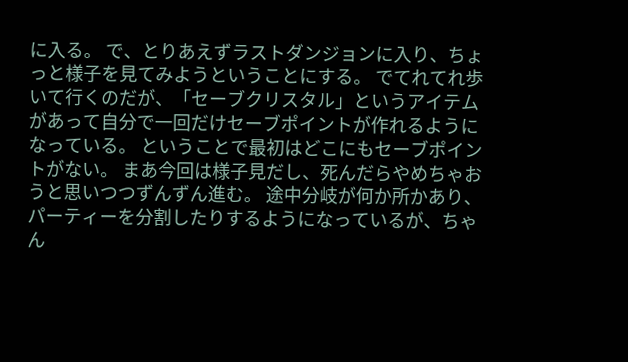に入る。 で、とりあえずラストダンジョンに入り、ちょっと様子を見てみようということにする。 でてれてれ歩いて行くのだが、「セーブクリスタル」というアイテムがあって自分で一回だけセーブポイントが作れるようになっている。 ということで最初はどこにもセーブポイントがない。 まあ今回は様子見だし、死んだらやめちゃおうと思いつつずんずん進む。 途中分岐が何か所かあり、パーティーを分割したりするようになっているが、ちゃん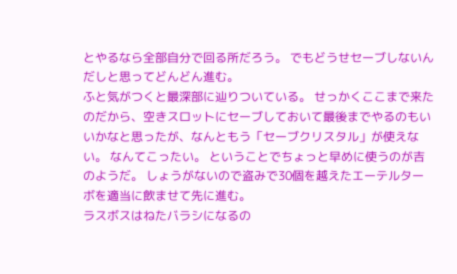とやるなら全部自分で回る所だろう。 でもどうせセーブしないんだしと思ってどんどん進む。
ふと気がつくと最深部に辿りついている。 せっかくここまで来たのだから、空きスロットにセーブしておいて最後までやるのもいいかなと思ったが、なんともう「セーブクリスタル」が使えない。 なんてこったい。 ということでちょっと早めに使うのが吉のようだ。 しょうがないので盗みで30個を越えたエーテルターボを適当に飲ませて先に進む。
ラスボスはねたバラシになるの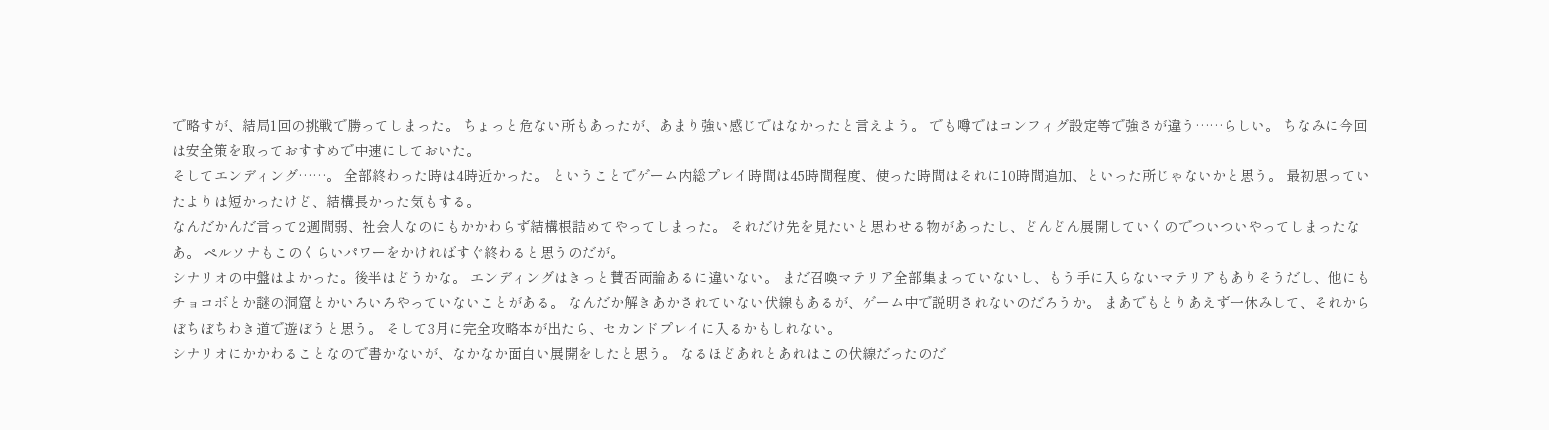で略すが、結局1回の挑戦で勝ってしまった。 ちょっと危ない所もあったが、あまり強い感じではなかったと言えよう。 でも噂ではコンフィグ設定等で強さが違う……らしい。 ちなみに今回は安全策を取っておすすめで中速にしておいた。
そしてエンディング……。 全部終わった時は4時近かった。 ということでゲーム内総プレイ時間は45時間程度、使った時間はそれに10時間追加、といった所じゃないかと思う。 最初思っていたよりは短かったけど、結構長かった気もする。
なんだかんだ言って2週間弱、社会人なのにもかかわらず結構根詰めてやってしまった。 それだけ先を見たいと思わせる物があったし、どんどん展開していくのでついついやってしまったなあ。 ペルソナもこのくらいパワーをかければすぐ終わると思うのだが。
シナリオの中盤はよかった。後半はどうかな。 エンディングはきっと賛否両論あるに違いない。 まだ召喚マテリア全部集まっていないし、もう手に入らないマテリアもありそうだし、他にもチョコボとか謎の洞窟とかいろいろやっていないことがある。 なんだか解きあかされていない伏線もあるが、ゲーム中で説明されないのだろうか。 まあでもとりあえず一休みして、それからぼちぼちわき道で遊ぼうと思う。 そして3月に完全攻略本が出たら、セカンドプレイに入るかもしれない。
シナリオにかかわることなので書かないが、なかなか面白い展開をしたと思う。 なるほどあれとあれはこの伏線だったのだ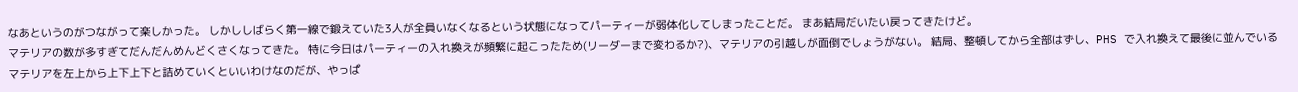なあというのがつながって楽しかった。 しかししばらく第一線で鍛えていた3人が全員いなくなるという状態になってパーティーが弱体化してしまったことだ。 まあ結局だいたい戻ってきたけど。
マテリアの数が多すぎてだんだんめんどくさくなってきた。 特に今日はパーティーの入れ換えが頻繁に起こったため(リーダーまで変わるか?)、マテリアの引越しが面倒でしょうがない。 結局、整頓してから全部はずし、PHS で入れ換えて最後に並んでいるマテリアを左上から上下上下と詰めていくといいわけなのだが、やっぱ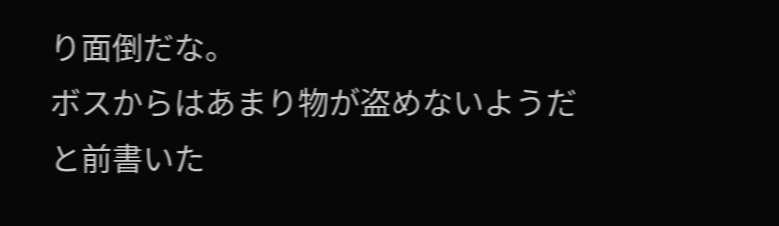り面倒だな。
ボスからはあまり物が盗めないようだと前書いた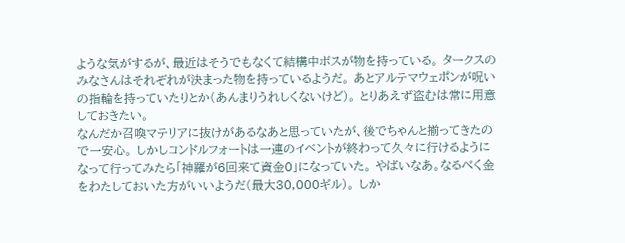ような気がするが、最近はそうでもなくて結構中ボスが物を持っている。 タークスのみなさんはそれぞれが決まった物を持っているようだ。 あとアルテマウェポンが呪いの指輪を持っていたりとか(あんまりうれしくないけど)。 とりあえず盗むは常に用意しておきたい。
なんだか召喚マテリアに抜けがあるなあと思っていたが、後でちゃんと揃ってきたので一安心。 しかしコンドルフォートは一連のイベントが終わって久々に行けるようになって行ってみたら「神羅が6回来て資金0」になっていた。 やばいなあ。なるべく金をわたしておいた方がいいようだ(最大30,000ギル)。 しか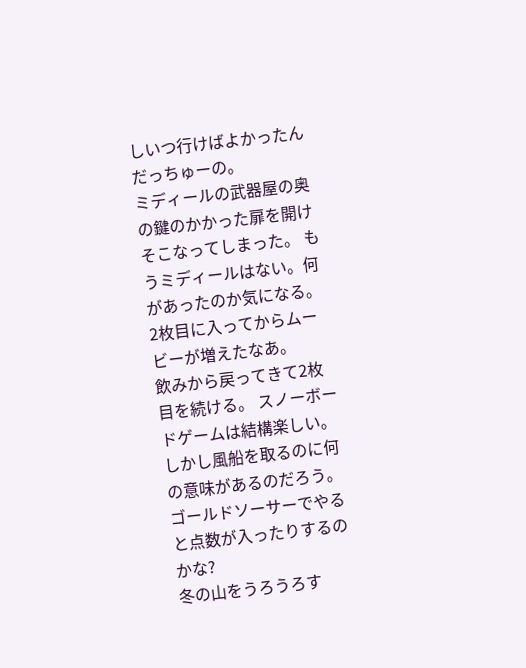しいつ行けばよかったんだっちゅーの。
ミディールの武器屋の奥の鍵のかかった扉を開けそこなってしまった。 もうミディールはない。何があったのか気になる。
2枚目に入ってからムービーが増えたなあ。
飲みから戻ってきて2枚目を続ける。 スノーボードゲームは結構楽しい。 しかし風船を取るのに何の意味があるのだろう。 ゴールドソーサーでやると点数が入ったりするのかな?
冬の山をうろうろす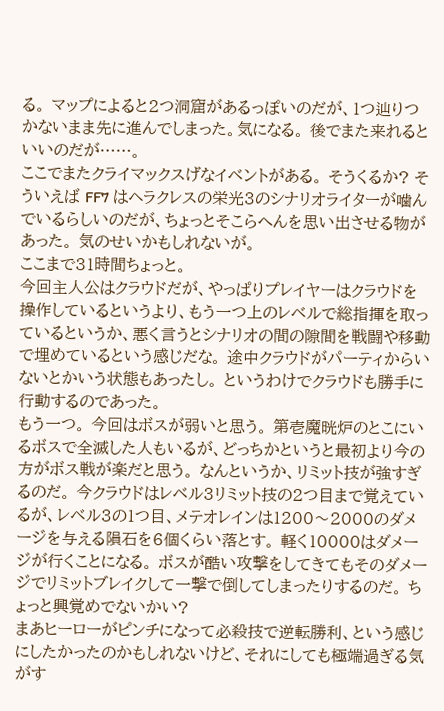る。 マップによると2つ洞窟があるっぽいのだが、1つ辿りつかないまま先に進んでしまった。気になる。 後でまた来れるといいのだが……。
ここでまたクライマックスげなイベントがある。 そうくるか? そういえば FF7 はヘラクレスの栄光3のシナリオライターが噛んでいるらしいのだが、ちょっとそこらへんを思い出させる物があった。 気のせいかもしれないが。
ここまで31時間ちょっと。
今回主人公はクラウドだが、やっぱりプレイヤーはクラウドを操作しているというより、もう一つ上のレベルで総指揮を取っているというか、悪く言うとシナリオの間の隙間を戦闘や移動で埋めているという感じだな。 途中クラウドがパーティからいないとかいう状態もあったし。 というわけでクラウドも勝手に行動するのであった。
もう一つ。 今回はボスが弱いと思う。 第壱魔晄炉のとこにいるボスで全滅した人もいるが、どっちかというと最初より今の方がボス戦が楽だと思う。 なんというか、リミット技が強すぎるのだ。 今クラウドはレベル3リミット技の2つ目まで覚えているが、レベル3の1つ目、メテオレインは1200〜2000のダメージを与える隕石を6個くらい落とす。 軽く10000はダメージが行くことになる。 ボスが酷い攻撃をしてきてもそのダメージでリミットブレイクして一撃で倒してしまったりするのだ。 ちょっと興覚めでないかい?
まあヒーローがピンチになって必殺技で逆転勝利、という感じにしたかったのかもしれないけど、それにしても極端過ぎる気がす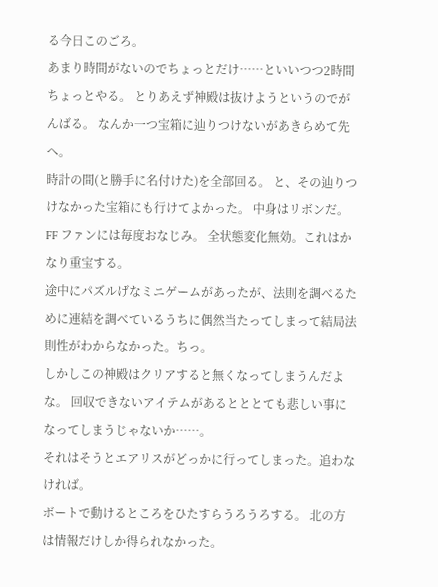る今日このごろ。
あまり時間がないのでちょっとだけ……といいつつ2時間ちょっとやる。 とりあえず神殿は抜けようというのでがんばる。 なんか一つ宝箱に辿りつけないがあきらめて先へ。
時計の間(と勝手に名付けた)を全部回る。 と、その辿りつけなかった宝箱にも行けてよかった。 中身はリボンだ。FF ファンには毎度おなじみ。 全状態変化無効。これはかなり重宝する。
途中にパズルげなミニゲームがあったが、法則を調べるために連結を調べているうちに偶然当たってしまって結局法則性がわからなかった。ちっ。
しかしこの神殿はクリアすると無くなってしまうんだよな。 回収できないアイテムがあるとととても悲しい事になってしまうじゃないか……。
それはそうとエアリスがどっかに行ってしまった。追わなければ。
ボートで動けるところをひたすらうろうろする。 北の方は情報だけしか得られなかった。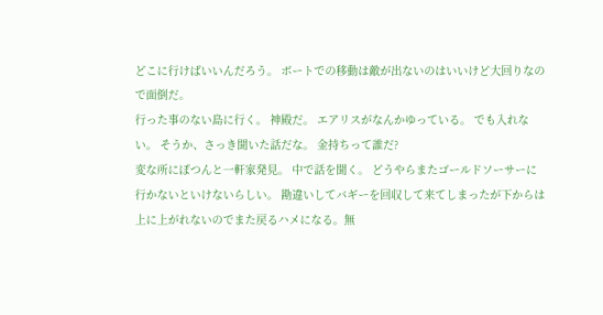どこに行けばいいんだろう。 ボートでの移動は敵が出ないのはいいけど大回りなので面倒だ。
行った事のない島に行く。 神殿だ。 エアリスがなんかゆっている。 でも入れない。 そうか、さっき聞いた話だな。 金持ちって誰だ?
変な所にぽつんと一軒家発見。 中で話を聞く。 どうやらまたゴールドソーサーに行かないといけないらしい。 勘違いしてバギーを回収して来てしまったが下からは上に上がれないのでまた戻るハメになる。無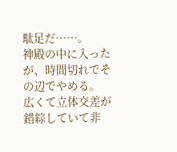駄足だ……。
神殿の中に入ったが、時間切れでその辺でやめる。 広くて立体交差が錯綜していて非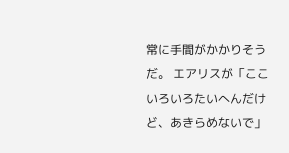常に手間がかかりそうだ。 エアリスが「ここいろいろたいへんだけど、あきらめないで」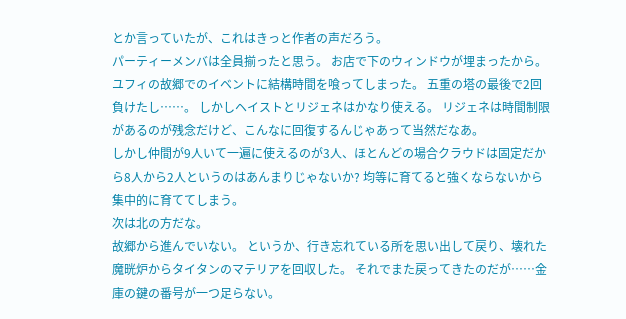とか言っていたが、これはきっと作者の声だろう。
パーティーメンバは全員揃ったと思う。 お店で下のウィンドウが埋まったから。 ユフィの故郷でのイベントに結構時間を喰ってしまった。 五重の塔の最後で2回負けたし……。 しかしヘイストとリジェネはかなり使える。 リジェネは時間制限があるのが残念だけど、こんなに回復するんじゃあって当然だなあ。
しかし仲間が9人いて一遍に使えるのが3人、ほとんどの場合クラウドは固定だから8人から2人というのはあんまりじゃないか? 均等に育てると強くならないから集中的に育ててしまう。
次は北の方だな。
故郷から進んでいない。 というか、行き忘れている所を思い出して戻り、壊れた魔晄炉からタイタンのマテリアを回収した。 それでまた戻ってきたのだが……金庫の鍵の番号が一つ足らない。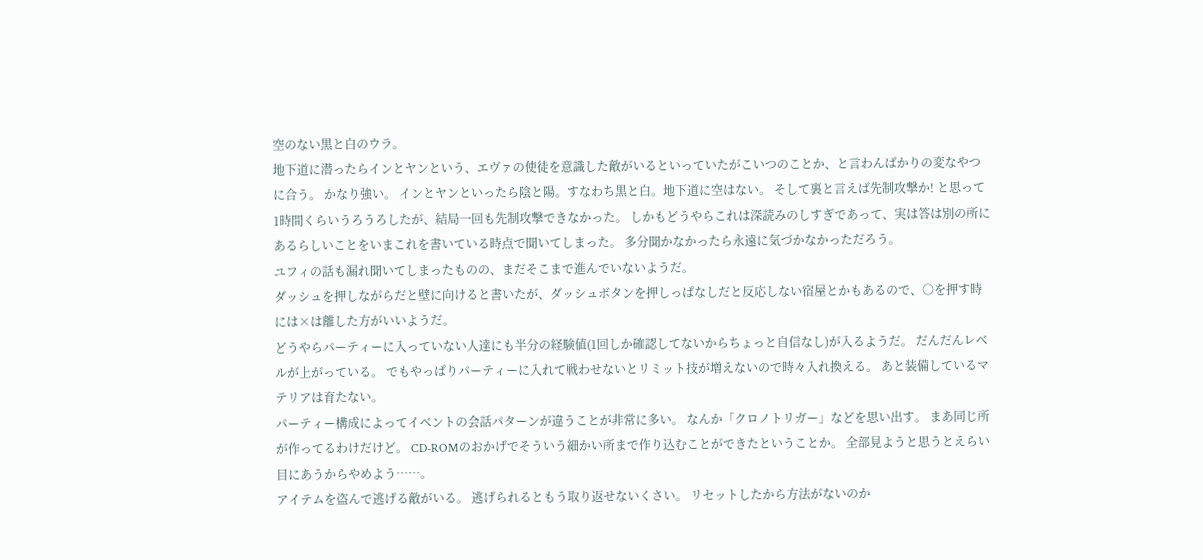空のない黒と白のウラ。
地下道に潜ったらインとヤンという、エヴァの使徒を意識した敵がいるといっていたがこいつのことか、と言わんばかりの変なやつに合う。 かなり強い。 インとヤンといったら陰と陽。すなわち黒と白。地下道に空はない。 そして裏と言えば先制攻撃か! と思って1時間くらいうろうろしたが、結局一回も先制攻撃できなかった。 しかもどうやらこれは深読みのしすぎであって、実は答は別の所にあるらしいことをいまこれを書いている時点で聞いてしまった。 多分聞かなかったら永遠に気づかなかっただろう。
ユフィの話も漏れ聞いてしまったものの、まだそこまで進んでいないようだ。
ダッシュを押しながらだと壁に向けると書いたが、ダッシュボタンを押しっぱなしだと反応しない宿屋とかもあるので、○を押す時には×は離した方がいいようだ。
どうやらパーティーに入っていない人達にも半分の経験値(1回しか確認してないからちょっと自信なし)が入るようだ。 だんだんレベルが上がっている。 でもやっぱりパーティーに入れて戦わせないとリミット技が増えないので時々入れ換える。 あと装備しているマテリアは育たない。
パーティー構成によってイベントの会話パターンが違うことが非常に多い。 なんか「クロノトリガー」などを思い出す。 まあ同じ所が作ってるわけだけど。 CD-ROMのおかげでそういう細かい所まで作り込むことができたということか。 全部見ようと思うとえらい目にあうからやめよう……。
アイテムを盗んで逃げる敵がいる。 逃げられるともう取り返せないくさい。 リセットしたから方法がないのか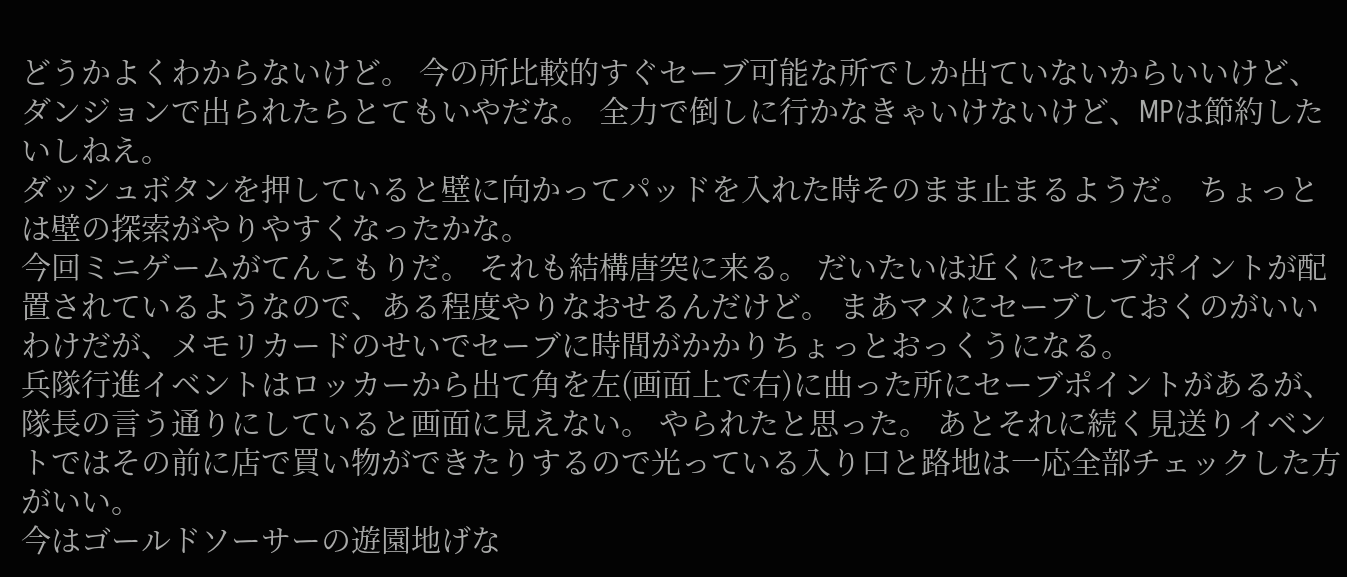どうかよくわからないけど。 今の所比較的すぐセーブ可能な所でしか出ていないからいいけど、ダンジョンで出られたらとてもいやだな。 全力で倒しに行かなきゃいけないけど、MPは節約したいしねえ。
ダッシュボタンを押していると壁に向かってパッドを入れた時そのまま止まるようだ。 ちょっとは壁の探索がやりやすくなったかな。
今回ミニゲームがてんこもりだ。 それも結構唐突に来る。 だいたいは近くにセーブポイントが配置されているようなので、ある程度やりなおせるんだけど。 まあマメにセーブしておくのがいいわけだが、メモリカードのせいでセーブに時間がかかりちょっとおっくうになる。
兵隊行進イベントはロッカーから出て角を左(画面上で右)に曲った所にセーブポイントがあるが、隊長の言う通りにしていると画面に見えない。 やられたと思った。 あとそれに続く見送りイベントではその前に店で買い物ができたりするので光っている入り口と路地は一応全部チェックした方がいい。
今はゴールドソーサーの遊園地げな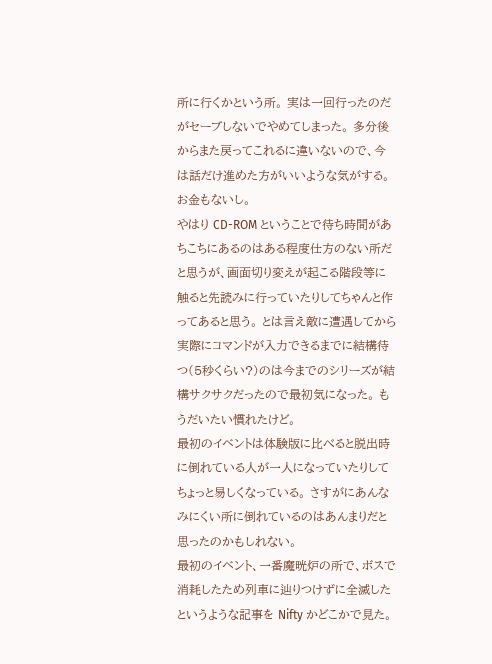所に行くかという所。 実は一回行ったのだがセーブしないでやめてしまった。 多分後からまた戻ってこれるに違いないので、今は話だけ進めた方がいいような気がする。 お金もないし。
やはり CD-ROM ということで待ち時間があちこちにあるのはある程度仕方のない所だと思うが、画面切り変えが起こる階段等に触ると先読みに行っていたりしてちゃんと作ってあると思う。 とは言え敵に遭遇してから実際にコマンドが入力できるまでに結構待つ(5秒くらい?)のは今までのシリーズが結構サクサクだったので最初気になった。 もうだいたい慣れたけど。
最初のイベントは体験版に比べると脱出時に倒れている人が一人になっていたりしてちょっと易しくなっている。 さすがにあんなみにくい所に倒れているのはあんまりだと思ったのかもしれない。
最初のイベント、一番魔晄炉の所で、ボスで消耗したため列車に辿りつけずに全滅したというような記事を Nifty かどこかで見た。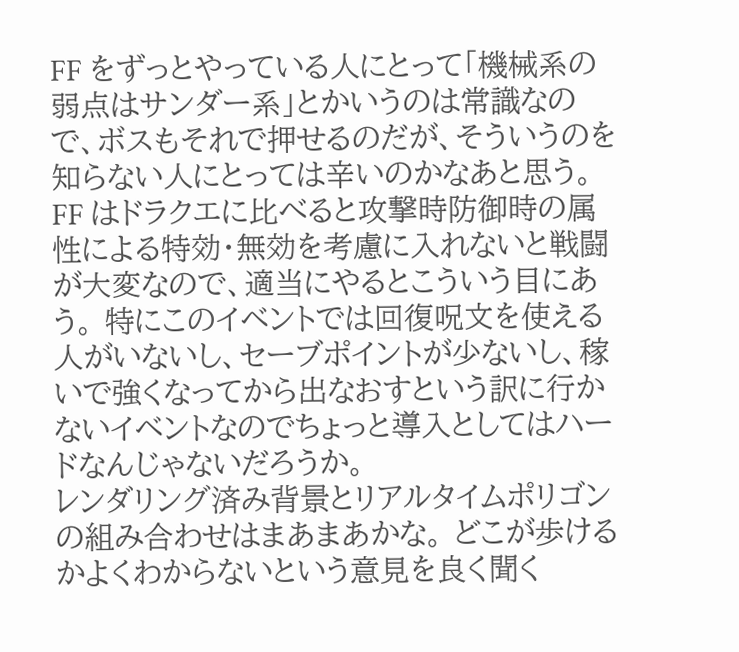FF をずっとやっている人にとって「機械系の弱点はサンダー系」とかいうのは常識なので、ボスもそれで押せるのだが、そういうのを知らない人にとっては辛いのかなあと思う。 FF はドラクエに比べると攻撃時防御時の属性による特効・無効を考慮に入れないと戦闘が大変なので、適当にやるとこういう目にあう。 特にこのイベントでは回復呪文を使える人がいないし、セーブポイントが少ないし、稼いで強くなってから出なおすという訳に行かないイベントなのでちょっと導入としてはハードなんじゃないだろうか。
レンダリング済み背景とリアルタイムポリゴンの組み合わせはまあまあかな。 どこが歩けるかよくわからないという意見を良く聞く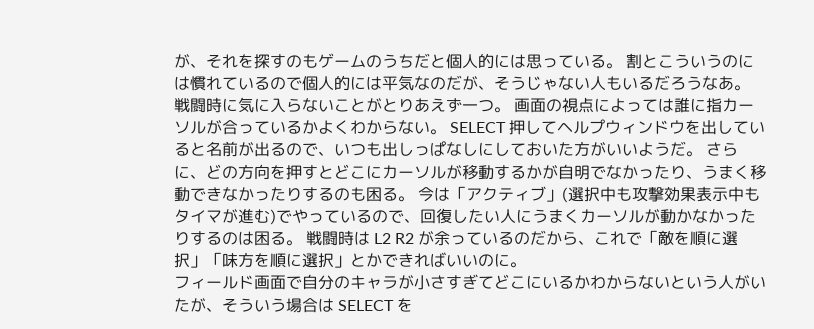が、それを探すのもゲームのうちだと個人的には思っている。 割とこういうのには慣れているので個人的には平気なのだが、そうじゃない人もいるだろうなあ。
戦闘時に気に入らないことがとりあえず一つ。 画面の視点によっては誰に指カーソルが合っているかよくわからない。 SELECT 押してヘルプウィンドウを出していると名前が出るので、いつも出しっぱなしにしておいた方がいいようだ。 さらに、どの方向を押すとどこにカーソルが移動するかが自明でなかったり、うまく移動できなかったりするのも困る。 今は「アクティブ」(選択中も攻撃効果表示中もタイマが進む)でやっているので、回復したい人にうまくカーソルが動かなかったりするのは困る。 戦闘時は L2 R2 が余っているのだから、これで「敵を順に選択」「味方を順に選択」とかできればいいのに。
フィールド画面で自分のキャラが小さすぎてどこにいるかわからないという人がいたが、そういう場合は SELECT を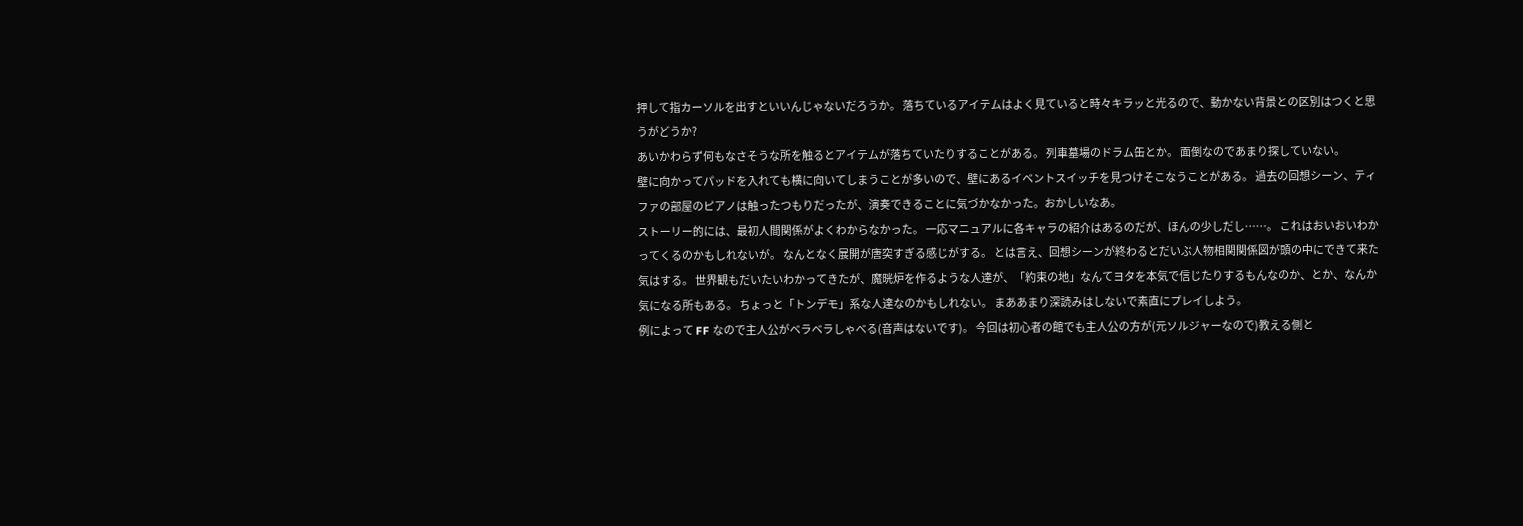押して指カーソルを出すといいんじゃないだろうか。 落ちているアイテムはよく見ていると時々キラッと光るので、動かない背景との区別はつくと思うがどうか?
あいかわらず何もなさそうな所を触るとアイテムが落ちていたりすることがある。 列車墓場のドラム缶とか。 面倒なのであまり探していない。
壁に向かってパッドを入れても横に向いてしまうことが多いので、壁にあるイベントスイッチを見つけそこなうことがある。 過去の回想シーン、ティファの部屋のピアノは触ったつもりだったが、演奏できることに気づかなかった。おかしいなあ。
ストーリー的には、最初人間関係がよくわからなかった。 一応マニュアルに各キャラの紹介はあるのだが、ほんの少しだし……。 これはおいおいわかってくるのかもしれないが。 なんとなく展開が唐突すぎる感じがする。 とは言え、回想シーンが終わるとだいぶ人物相関関係図が頭の中にできて来た気はする。 世界観もだいたいわかってきたが、魔晄炉を作るような人達が、「約束の地」なんてヨタを本気で信じたりするもんなのか、とか、なんか気になる所もある。 ちょっと「トンデモ」系な人達なのかもしれない。 まああまり深読みはしないで素直にプレイしよう。
例によって FF なので主人公がベラベラしゃべる(音声はないです)。 今回は初心者の館でも主人公の方が(元ソルジャーなので)教える側と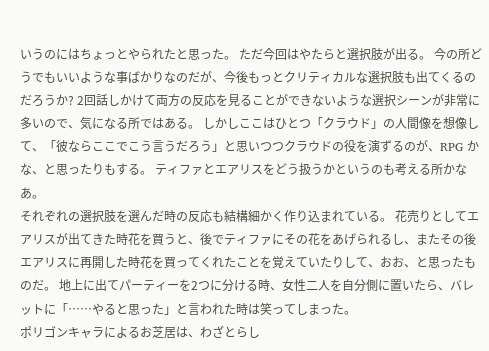いうのにはちょっとやられたと思った。 ただ今回はやたらと選択肢が出る。 今の所どうでもいいような事ばかりなのだが、今後もっとクリティカルな選択肢も出てくるのだろうか? 2回話しかけて両方の反応を見ることができないような選択シーンが非常に多いので、気になる所ではある。 しかしここはひとつ「クラウド」の人間像を想像して、「彼ならここでこう言うだろう」と思いつつクラウドの役を演ずるのが、RPG かな、と思ったりもする。 ティファとエアリスをどう扱うかというのも考える所かなあ。
それぞれの選択肢を選んだ時の反応も結構細かく作り込まれている。 花売りとしてエアリスが出てきた時花を買うと、後でティファにその花をあげられるし、またその後エアリスに再開した時花を買ってくれたことを覚えていたりして、おお、と思ったものだ。 地上に出てパーティーを2つに分ける時、女性二人を自分側に置いたら、バレットに「……やると思った」と言われた時は笑ってしまった。
ポリゴンキャラによるお芝居は、わざとらし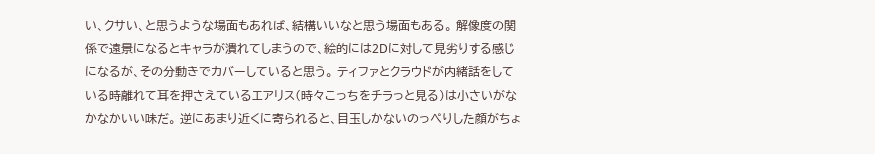い、クサい、と思うような場面もあれば、結構いいなと思う場面もある。 解像度の関係で遠景になるとキャラが潰れてしまうので、絵的には2Dに対して見劣りする感じになるが、その分動きでカバーしていると思う。 ティファとクラウドが内緒話をしている時離れて耳を押さえているエアリス(時々こっちをチラっと見る)は小さいがなかなかいい味だ。 逆にあまり近くに寄られると、目玉しかないのっぺりした顔がちょ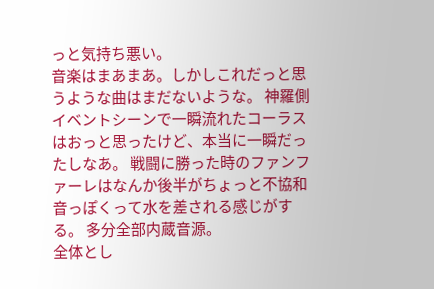っと気持ち悪い。
音楽はまあまあ。しかしこれだっと思うような曲はまだないような。 神羅側イベントシーンで一瞬流れたコーラスはおっと思ったけど、本当に一瞬だったしなあ。 戦闘に勝った時のファンファーレはなんか後半がちょっと不協和音っぽくって水を差される感じがする。 多分全部内蔵音源。
全体とし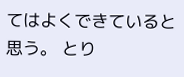てはよくできていると思う。 とり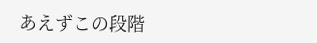あえずこの段階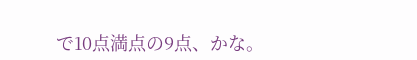で10点満点の9点、かな。